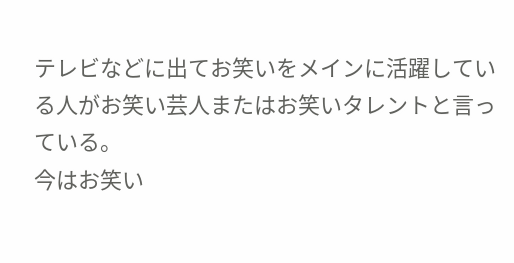テレビなどに出てお笑いをメインに活躍している人がお笑い芸人またはお笑いタレントと言っている。
今はお笑い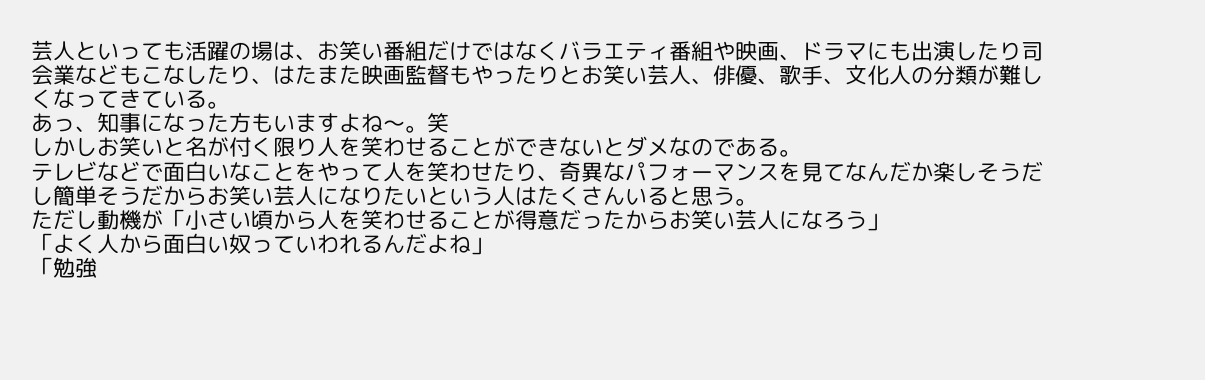芸人といっても活躍の場は、お笑い番組だけではなくバラエティ番組や映画、ドラマにも出演したり司会業などもこなしたり、はたまた映画監督もやったりとお笑い芸人、俳優、歌手、文化人の分類が難しくなってきている。
あっ、知事になった方もいますよね〜。笑
しかしお笑いと名が付く限り人を笑わせることができないとダメなのである。
テレビなどで面白いなことをやって人を笑わせたり、奇異なパフォーマンスを見てなんだか楽しそうだし簡単そうだからお笑い芸人になりたいという人はたくさんいると思う。
ただし動機が「小さい頃から人を笑わせることが得意だったからお笑い芸人になろう」
「よく人から面白い奴っていわれるんだよね」
「勉強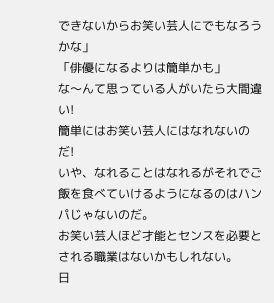できないからお笑い芸人にでもなろうかな」
「俳優になるよりは簡単かも」
な〜んて思っている人がいたら大間違い!
簡単にはお笑い芸人にはなれないのだ!
いや、なれることはなれるがそれでご飯を食べていけるようになるのはハンパじゃないのだ。
お笑い芸人ほど才能とセンスを必要とされる職業はないかもしれない。
日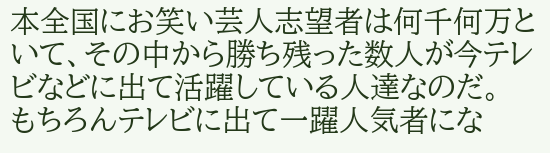本全国にお笑い芸人志望者は何千何万といて、その中から勝ち残った数人が今テレビなどに出て活躍している人達なのだ。
もちろんテレビに出て一躍人気者にな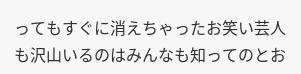ってもすぐに消えちゃったお笑い芸人も沢山いるのはみんなも知ってのとお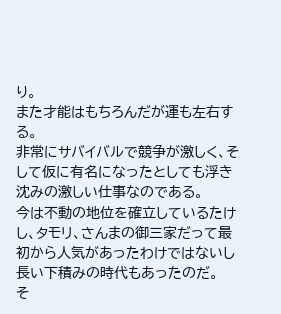り。
また才能はもちろんだが運も左右する。
非常にサバイバルで競争が激しく、そして仮に有名になったとしても浮き沈みの激しい仕事なのである。
今は不動の地位を確立しているたけし、タモリ、さんまの御三家だって最初から人気があったわけではないし長い下積みの時代もあったのだ。
そ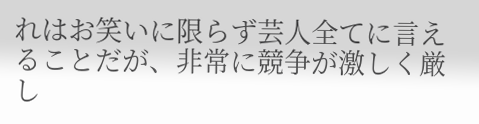れはお笑いに限らず芸人全てに言えることだが、非常に競争が激しく厳し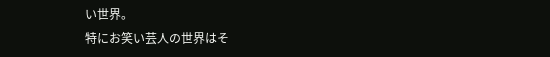い世界。
特にお笑い芸人の世界はそ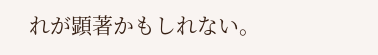れが顕著かもしれない。